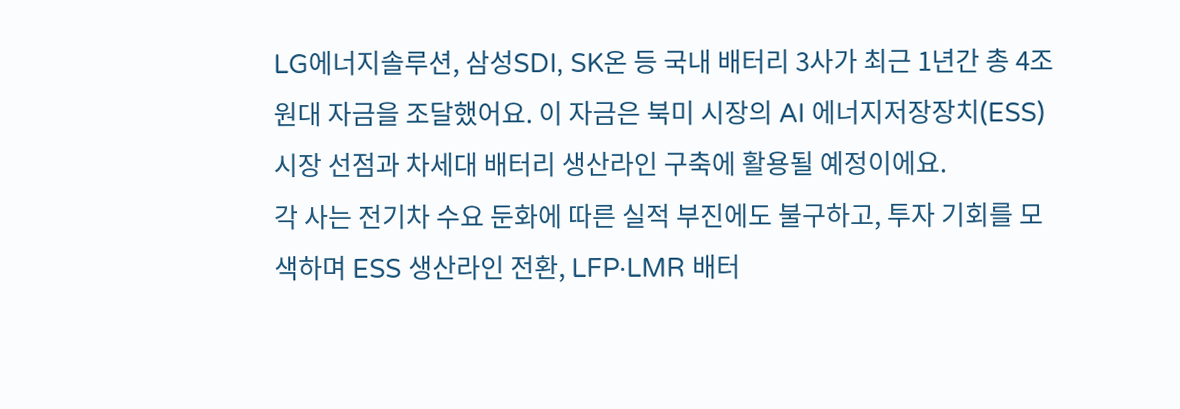LG에너지솔루션, 삼성SDI, SK온 등 국내 배터리 3사가 최근 1년간 총 4조원대 자금을 조달했어요. 이 자금은 북미 시장의 AI 에너지저장장치(ESS) 시장 선점과 차세대 배터리 생산라인 구축에 활용될 예정이에요.
각 사는 전기차 수요 둔화에 따른 실적 부진에도 불구하고, 투자 기회를 모색하며 ESS 생산라인 전환, LFP·LMR 배터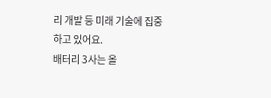리 개발 등 미래 기술에 집중하고 있어요.
배터리 3사는 올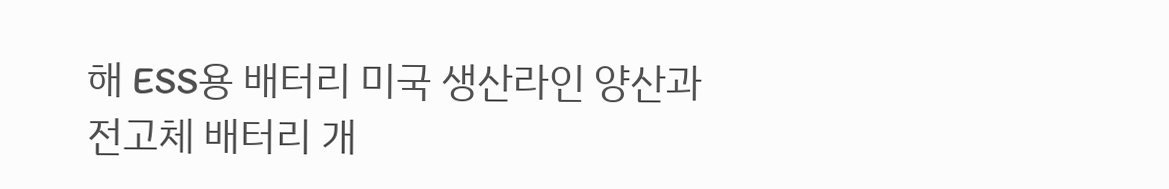해 ESS용 배터리 미국 생산라인 양산과 전고체 배터리 개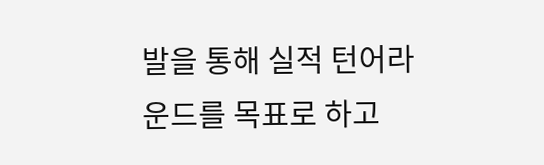발을 통해 실적 턴어라운드를 목표로 하고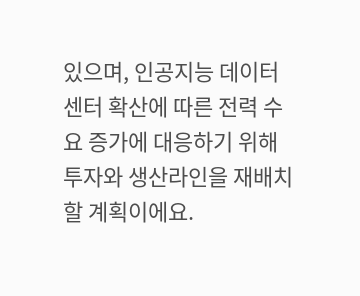있으며, 인공지능 데이터 센터 확산에 따른 전력 수요 증가에 대응하기 위해 투자와 생산라인을 재배치할 계획이에요.